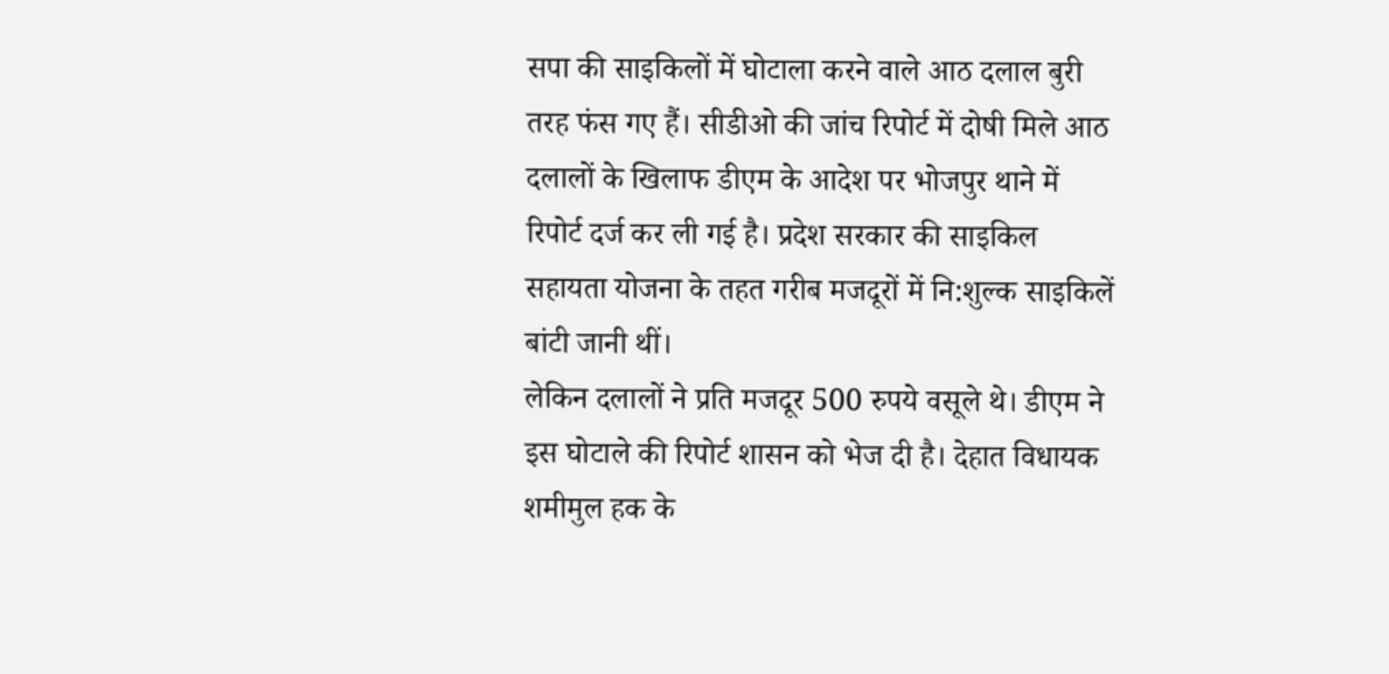सपा की साइकिलों में घोटाला करने वाले आठ दलाल बुरी तरह फंस गए हैं। सीडीओ की जांच रिपोर्ट में दोषी मिले आठ दलालों के खिलाफ डीएम के आदेश पर भोजपुर थाने में रिपोर्ट दर्ज कर ली गई है। प्रदेश सरकार की साइकिल सहायता योजना के तहत गरीब मजदूरों में नि:शुल्क साइकिलें बांटी जानी थीं।
लेकिन दलालों ने प्रति मजदूर 500 रुपये वसूले थे। डीएम ने इस घोटाले की रिपोर्ट शासन को भेज दी है। देहात विधायक शमीमुल हक के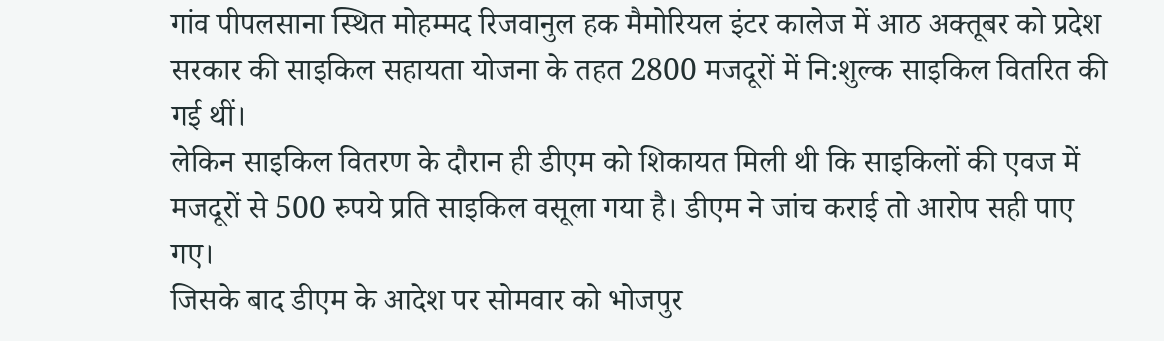गांव पीपलसाना स्थित मोहम्मद रिजवानुल हक मैमोरियल इंटर कालेज में आठ अक्तूबर को प्रदेश सरकार की साइकिल सहायता योजना के तहत 2800 मजदूरों में नि:शुल्क साइकिल वितरित की गई थीं।
लेकिन साइकिल वितरण के दौरान ही डीएम को शिकायत मिली थी कि साइकिलों की एवज में मजदूरों से 500 रुपये प्रति साइकिल वसूला गया है। डीएम ने जांच कराई तो आरोप सही पाए गए।
जिसके बाद डीएम के आदेश पर सोमवार को भोजपुर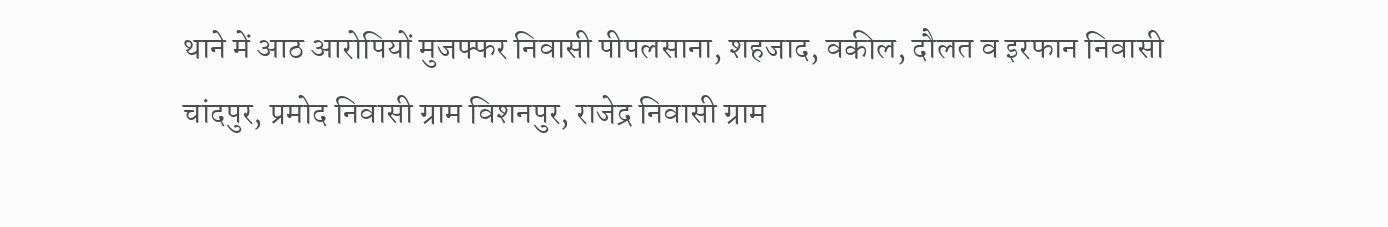थाने में आठ आरोपियों मुजफ्फर निवासी पीपलसाना, शहजाद, वकील, दौलत व इरफान निवासी चांदपुर, प्रमोद निवासी ग्राम विशनपुर, राजेद्र निवासी ग्राम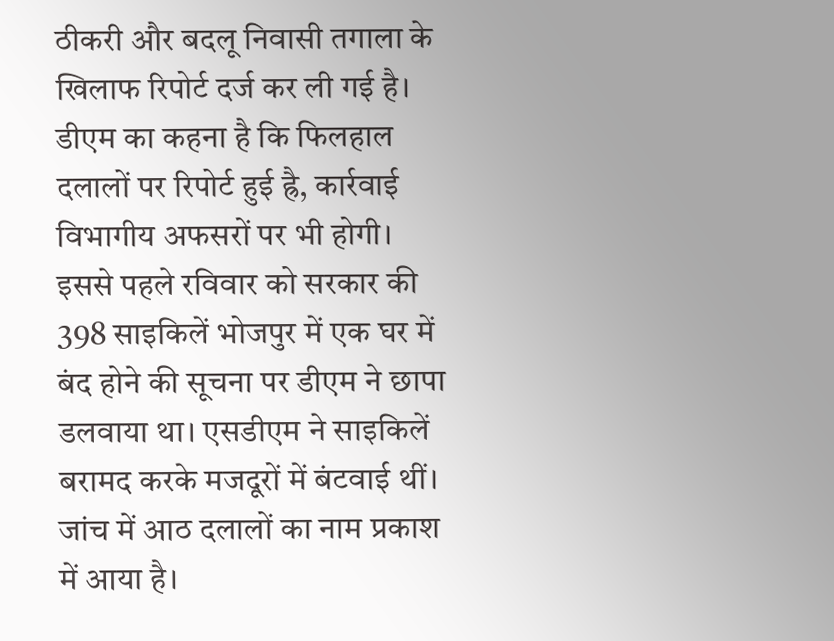ठीकरी और बदलू निवासी तगाला के खिलाफ रिपोर्ट दर्ज कर ली गई है।
डीएम का कहना है कि फिलहाल दलालों पर रिपोर्ट हुई ह्रै, कार्रवाई विभागीय अफसरों पर भी होगी। इससे पहले रविवार को सरकार की 398 साइकिलें भोजपुर में एक घर में बंद होने की सूचना पर डीएम ने छापा डलवाया था। एसडीएम ने साइकिलें बरामद करके मजदूरों में बंटवाई थीं।
जांच में आठ दलालों का नाम प्रकाश में आया है।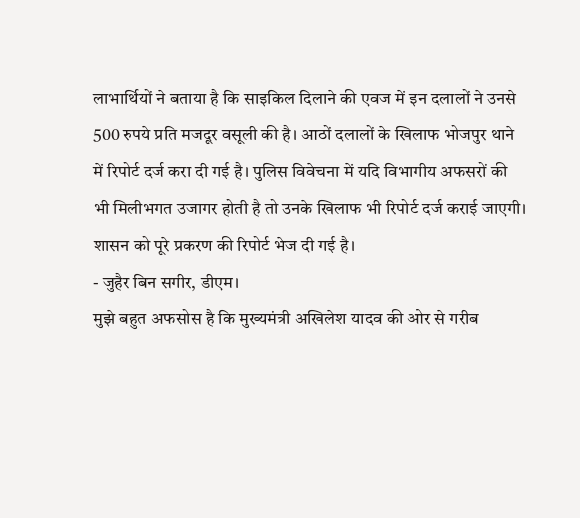लाभार्थियों ने बताया है कि साइकिल दिलाने की एवज में इन दलालों ने उनसे 500 रुपये प्रति मजदूर वसूली की है। आठों दलालों के खिलाफ भोजपुर थाने में रिपोर्ट दर्ज करा दी गई है। पुलिस विवेचना में यदि विभागीय अफसरों की भी मिलीभगत उजागर होती है तो उनके खिलाफ भी रिपोर्ट दर्ज कराई जाएगी। शासन को पूरे प्रकरण की रिपोर्ट भेज दी गई है।
- जुहैर बिन सगीर, डीएम।
मुझे बहुत अफसोस है कि मुख्यमंत्री अखिलेश यादव की ओर से गरीब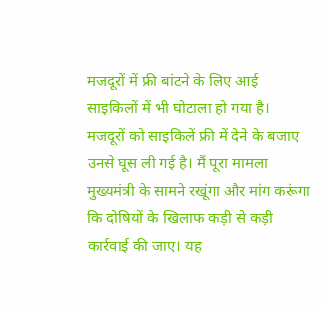मजदूरों में फ्री बांटने के लिए आई साइकिलों में भी घोटाला हो गया है। मजदूरों को साइकिलें फ्री में देने के बजाए उनसे घूस ली गई है। मैं पूरा मामला मुख्यमंत्री के सामने रखूंगा और मांग करूंगा कि दोषियों के खिलाफ कड़ी से कड़ी कार्रवाई की जाए। यह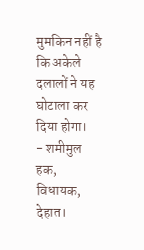मुमकिन नहीं है कि अकेले दलालों ने यह घोटाला कर दिया होगा।
- शमीमुल हक, विधायक, देहात।